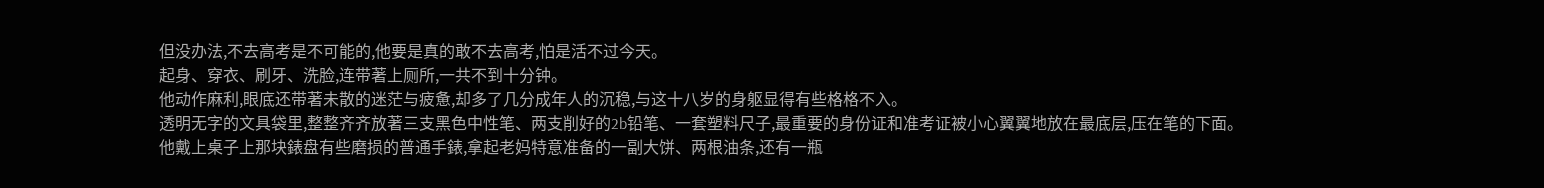但没办法,不去高考是不可能的,他要是真的敢不去高考,怕是活不过今天。
起身、穿衣、刷牙、洗脸,连带著上厕所,一共不到十分钟。
他动作麻利,眼底还带著未散的迷茫与疲惫,却多了几分成年人的沉稳,与这十八岁的身躯显得有些格格不入。
透明无字的文具袋里,整整齐齐放著三支黑色中性笔、两支削好的2b铅笔、一套塑料尺子,最重要的身份证和准考证被小心翼翼地放在最底层,压在笔的下面。
他戴上桌子上那块錶盘有些磨损的普通手錶,拿起老妈特意准备的一副大饼、两根油条,还有一瓶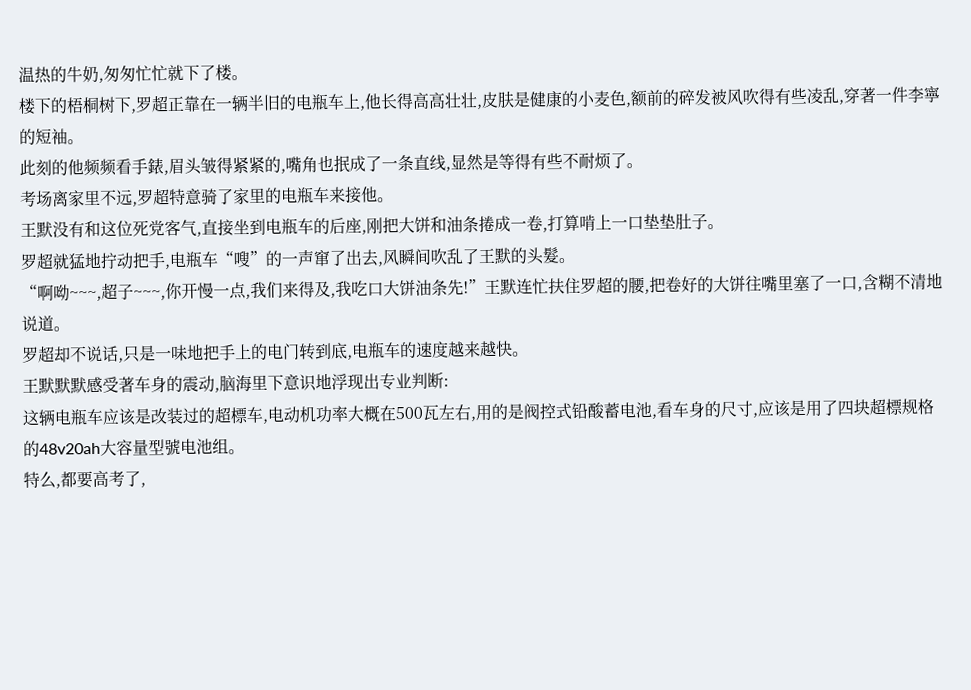温热的牛奶,匆匆忙忙就下了楼。
楼下的梧桐树下,罗超正靠在一辆半旧的电瓶车上,他长得高高壮壮,皮肤是健康的小麦色,额前的碎发被风吹得有些凌乱,穿著一件李寧的短袖。
此刻的他频频看手錶,眉头皱得紧紧的,嘴角也抿成了一条直线,显然是等得有些不耐烦了。
考场离家里不远,罗超特意骑了家里的电瓶车来接他。
王默没有和这位死党客气,直接坐到电瓶车的后座,刚把大饼和油条捲成一卷,打算啃上一口垫垫肚子。
罗超就猛地拧动把手,电瓶车“嗖”的一声窜了出去,风瞬间吹乱了王默的头髮。
“啊呦~~~,超子~~~,你开慢一点,我们来得及,我吃口大饼油条先!”王默连忙扶住罗超的腰,把卷好的大饼往嘴里塞了一口,含糊不清地说道。
罗超却不说话,只是一味地把手上的电门转到底,电瓶车的速度越来越快。
王默默默感受著车身的震动,脑海里下意识地浮现出专业判断:
这辆电瓶车应该是改装过的超標车,电动机功率大概在500瓦左右,用的是阀控式铅酸蓄电池,看车身的尺寸,应该是用了四块超標规格的48v20ah大容量型號电池组。
特么,都要高考了,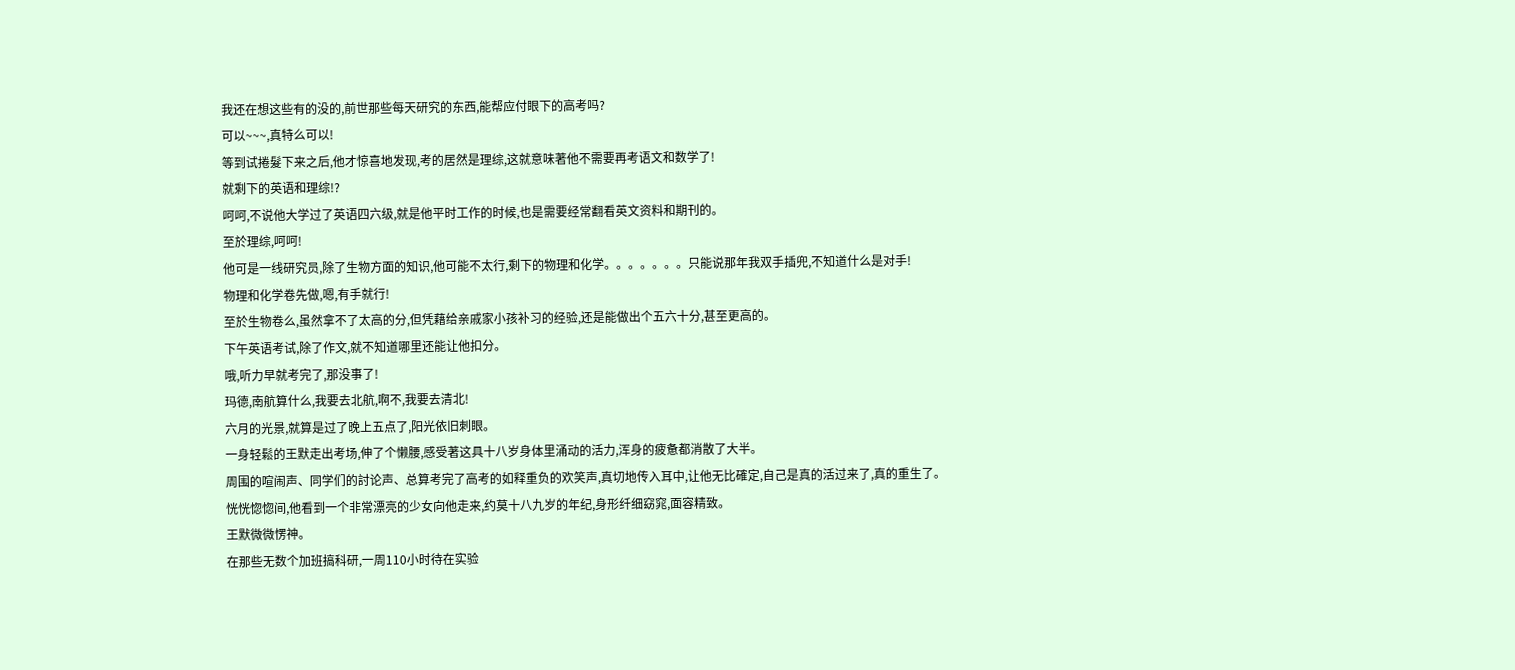我还在想这些有的没的,前世那些每天研究的东西,能帮应付眼下的高考吗?
可以~~~,真特么可以!
等到试捲髮下来之后,他才惊喜地发现,考的居然是理综,这就意味著他不需要再考语文和数学了!
就剩下的英语和理综!?
呵呵,不说他大学过了英语四六级,就是他平时工作的时候,也是需要经常翻看英文资料和期刊的。
至於理综,呵呵!
他可是一线研究员,除了生物方面的知识,他可能不太行,剩下的物理和化学。。。。。。。只能说那年我双手插兜,不知道什么是对手!
物理和化学卷先做,嗯,有手就行!
至於生物卷么,虽然拿不了太高的分,但凭藉给亲戚家小孩补习的经验,还是能做出个五六十分,甚至更高的。
下午英语考试,除了作文,就不知道哪里还能让他扣分。
哦,听力早就考完了,那没事了!
玛德,南航算什么,我要去北航,啊不,我要去清北!
六月的光景,就算是过了晚上五点了,阳光依旧刺眼。
一身轻鬆的王默走出考场,伸了个懒腰,感受著这具十八岁身体里涌动的活力,浑身的疲惫都消散了大半。
周围的喧闹声、同学们的討论声、总算考完了高考的如释重负的欢笑声,真切地传入耳中,让他无比確定,自己是真的活过来了,真的重生了。
恍恍惚惚间,他看到一个非常漂亮的少女向他走来,约莫十八九岁的年纪,身形纤细窈窕,面容精致。
王默微微愣神。
在那些无数个加班搞科研,一周110小时待在实验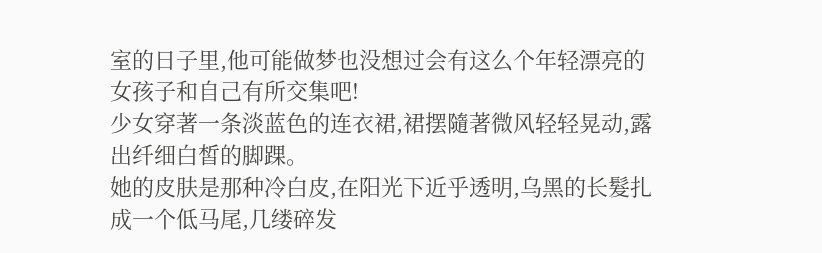室的日子里,他可能做梦也没想过会有这么个年轻漂亮的女孩子和自己有所交集吧!
少女穿著一条淡蓝色的连衣裙,裙摆隨著微风轻轻晃动,露出纤细白皙的脚踝。
她的皮肤是那种冷白皮,在阳光下近乎透明,乌黑的长髮扎成一个低马尾,几缕碎发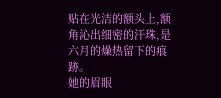贴在光洁的额头上,额角沁出细密的汗珠,是六月的燥热留下的痕跡。
她的眉眼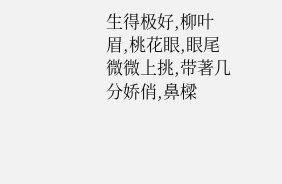生得极好,柳叶眉,桃花眼,眼尾微微上挑,带著几分娇俏,鼻樑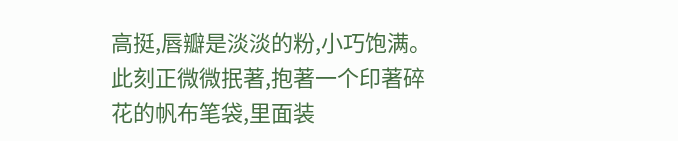高挺,唇瓣是淡淡的粉,小巧饱满。
此刻正微微抿著,抱著一个印著碎花的帆布笔袋,里面装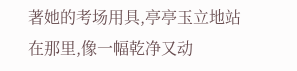著她的考场用具,亭亭玉立地站在那里,像一幅乾净又动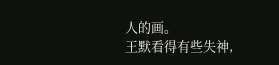人的画。
王默看得有些失神,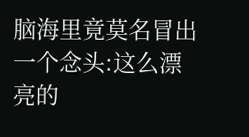脑海里竟莫名冒出一个念头:这么漂亮的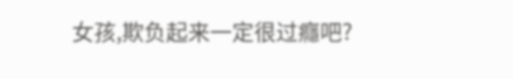女孩,欺负起来一定很过癮吧?